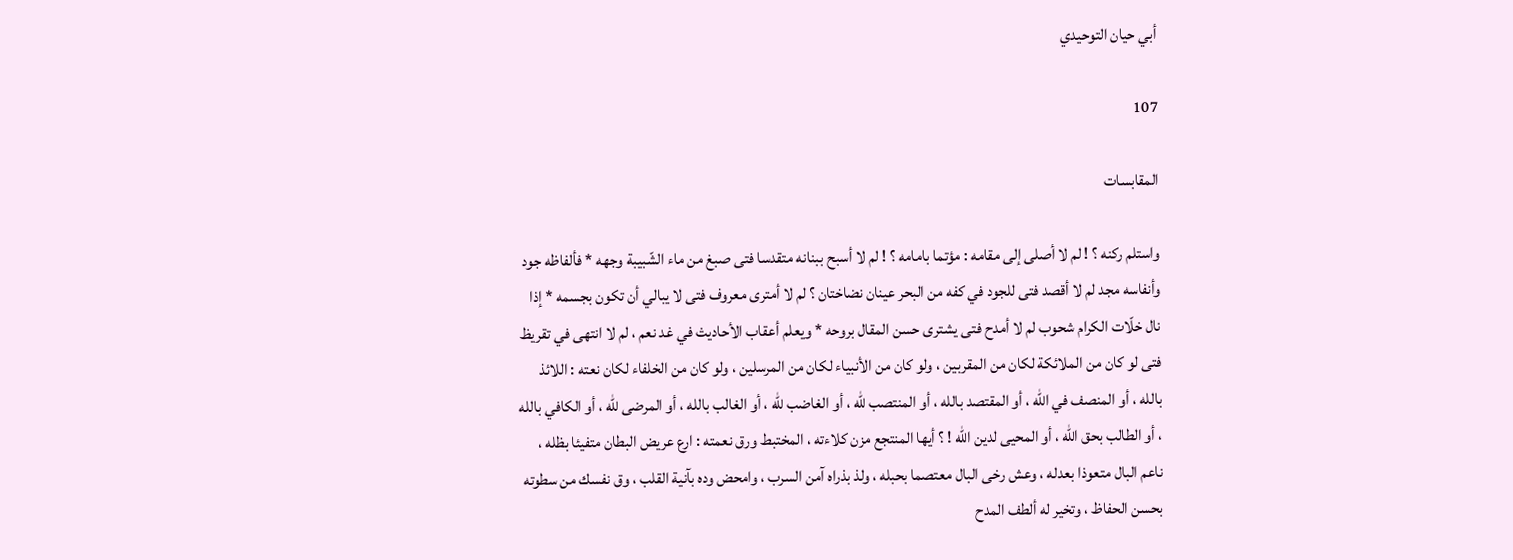أبي حيان التوحيدي

107

المقابسات

واستلم ركنه ؟ ! لم لا أصلى إلى مقامه : مؤتما بامامه ؟ ! لم لا أسبح ببنانه متقدسا فتى صبغ من ماء الشّبيبة وجهه * فألفاظه جود وأنفاسه مجد لم لا أقصد فتى للجود في كفه من البحر عينان نضاختان ؟ لم لا أمترى معروف فتى لا يبالي أن تكون بجسمه * إذا نال خلّات الكرام شحوب لم لا أمدح فتى يشترى حسن المقال بروحه * ويعلم أعقاب الأحاديث في غد نعم ، لم لا انتهى في تقريظ فتى لو كان من الملائكة لكان من المقربين ، ولو كان من الأنبياء لكان من المرسلين ، ولو كان من الخلفاء لكان نعته : اللائذ بالله ، أو المنصف في اللّه ، أو المقتصد بالله ، أو المنتصب للّه ، أو الغاضب للّه ، أو الغالب بالله ، أو المرضى للّه ، أو الكافي بالله ، أو الطالب بحق اللّه ، أو المحيى لدين اللّه ! ؟ أيها المنتجع مزن كلاءته ، المختبط ورق نعمته : ارع عريض البطان متفيئا بظله ، ناعم البال متعوذا بعدله ، وعش رخى البال معتصما بحبله ، ولذ بذراه آمن السرب ، وامحض وده بآنية القلب ، وق نفسك من سطوته بحسن الحفاظ ، وتخير له ألطف المدح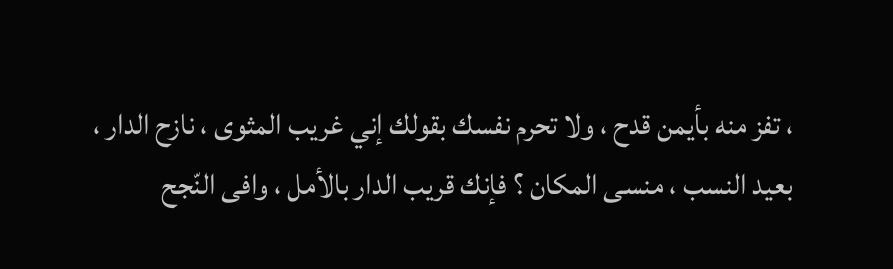، تفز منه بأيمن قدح ، ولا تحرم نفسك بقولك إني غريب المثوى ، نازح الدار ، بعيد النسب ، منسى المكان ؟ فإنك قريب الدار بالأمل ، وافى النّجح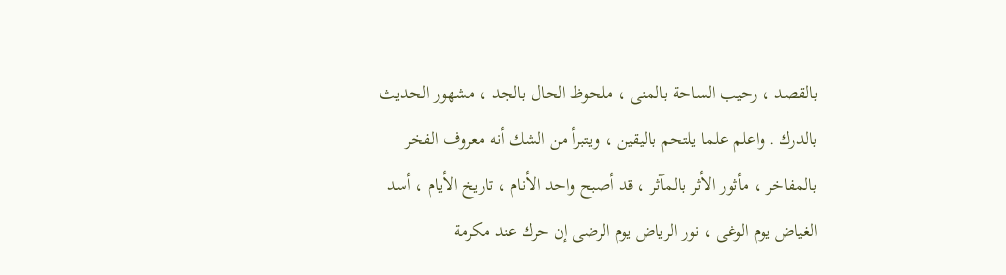بالقصد ، رحيب الساحة بالمنى ، ملحوظ الحال بالجد ، مشهور الحديث بالدرك . واعلم علما يلتحم باليقين ، ويتبرأ من الشك أنه معروف الفخر بالمفاخر ، مأثور الأثر بالمآثر ، قد أصبح واحد الأنام ، تاريخ الأيام ، أسد الغياض يوم الوغى ، نور الرياض يوم الرضى إن حرك عند مكرمة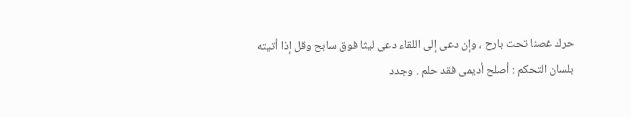حرك غصنا تحت بارح ، وإن دعى إلى اللقاء دعى ليثا فوق سابح وقل إذا أتيته بلسان التحكم : أصلح أديمى فقد حلم . وجدد